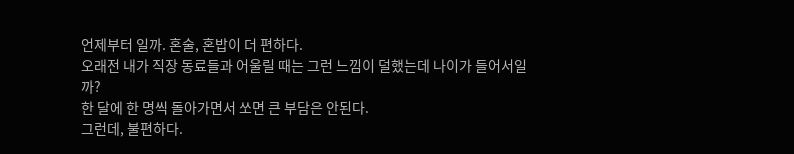언제부터 일까. 혼술, 혼밥이 더 편하다.
오래전 내가 직장 동료들과 어울릴 때는 그런 느낌이 덜했는데 나이가 들어서일까?
한 달에 한 명씩 돌아가면서 쏘면 큰 부담은 안된다.
그런데, 불편하다.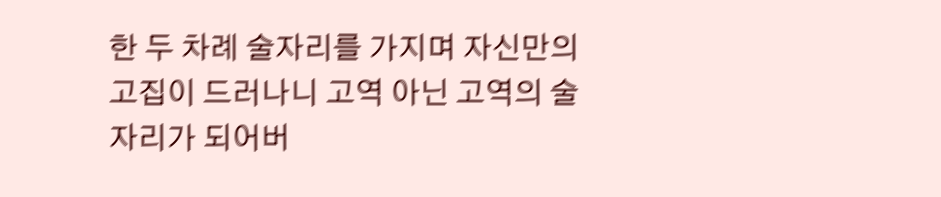한 두 차례 술자리를 가지며 자신만의 고집이 드러나니 고역 아닌 고역의 술자리가 되어버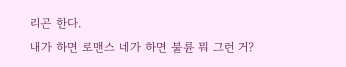리곤 한다.
내가 하면 로맨스 네가 하면 불륜 뭐 그런 거?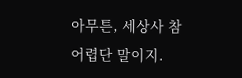아무튼, 세상사 참 어렵단 말이지.